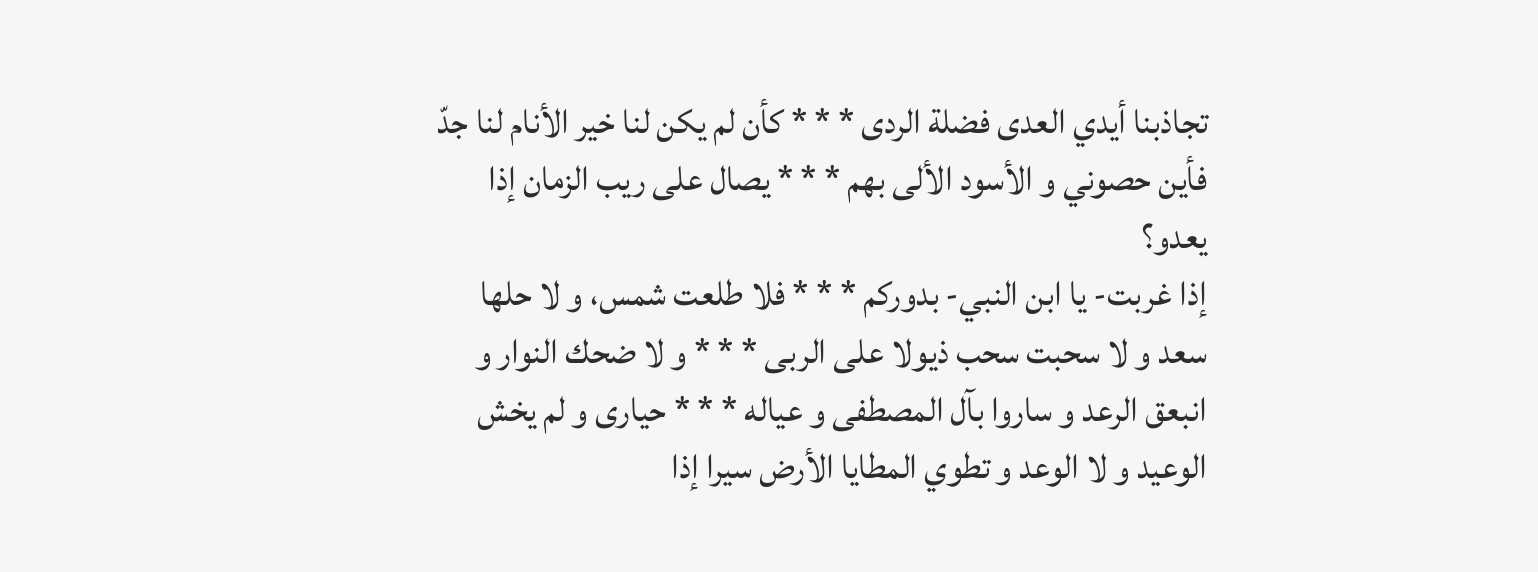تجاذبنا أيدي العدى فضلة الردى * * * كأن لم يكن لنا خير الأنام لنا جدّ فأين حصوني و الأسود الألى بهم * * * يصال على ريب الزمان إذا يعدو؟
إذا غربت- يا ابن النبي- بدوركم * * * فلا طلعت شمس، و لا حلها سعد و لا سحبت سحب ذيولا على الربى * * * و لا ضحك النوار و انبعق الرعد و ساروا بآل المصطفى و عياله * * * حيارى و لم يخش الوعيد و لا الوعد و تطوي المطايا الأرض سيرا إذا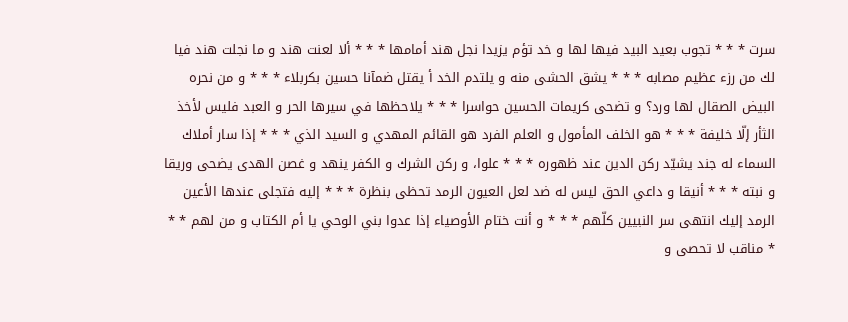سرت * * * تجوب بعيد البيد فيها لها و خد تؤم يزيدا نجل هند أمامها * * * ألا لعنت هند و ما نجلت هند فيا لك من رزء عظيم مصابه * * * يشق الحشى منه و يلتدم الخد أ يقتل ضمآنا حسين بكربلاء * * * و من نحره البيض الصقال لها ورد؟ و تضحى كريمات الحسين حواسرا * * * يلاحظها في سيرها الحر و العبد فليس لأخذ الثأر إلّا خليفة * * * هو الخلف المأمول و العلم الفرد هو القائم المهدي و السيد الذي * * * إذا سار أملاك السماء له جند يشيّد ركن الدين عند ظهوره * * * علوا، و ركن الشرك و الكفر ينهد و غصن الهدى يضحى وريقا و نبته * * * أنيقا و داعي الحق ليس له ضد لعل العيون الرمد تحظى بنظرة * * * إليه فتجلى عندها الأعين الرمد إليك انتهى سر النبيين كلّهم * * * و أنت ختام الأوصياء إذا عدوا بني الوحي يا أم الكتاب و من لهم * * * مناقب لا تحصى و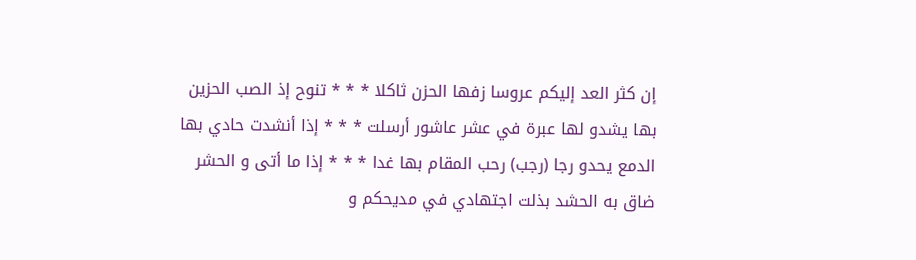إن كثر العد إليكم عروسا زفها الحزن ثاكلا * * * تنوح إذ الصب الحزين بها يشدو لها عبرة في عشر عاشور أرسلت * * * إذا أنشدت حادي بها الدمع يحدو رجا (رجب) رحب المقام بها غدا * * * إذا ما أتى و الحشر ضاق به الحشد بذلت اجتهادي في مديحكم و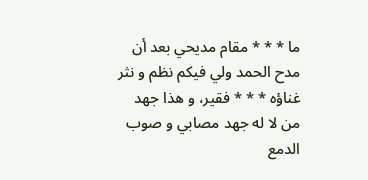ما * * * مقام مديحي بعد أن مدح الحمد ولي فيكم نظم و نثر غناؤه * * * فقير، و هذا جهد من لا له جهد مصابي و صوب الدمع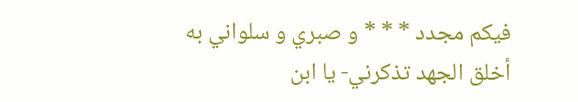فيكم مجدد * * * و صبري و سلواني به أخلق الجهد تذكرني- يا ابن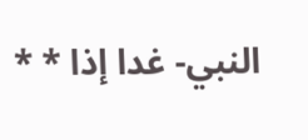النبي- غدا إذا * *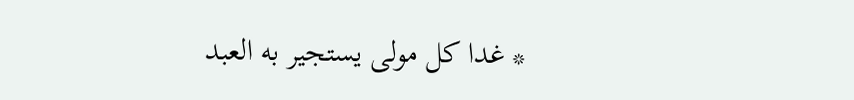* غدا كل مولى يستجير به العبد